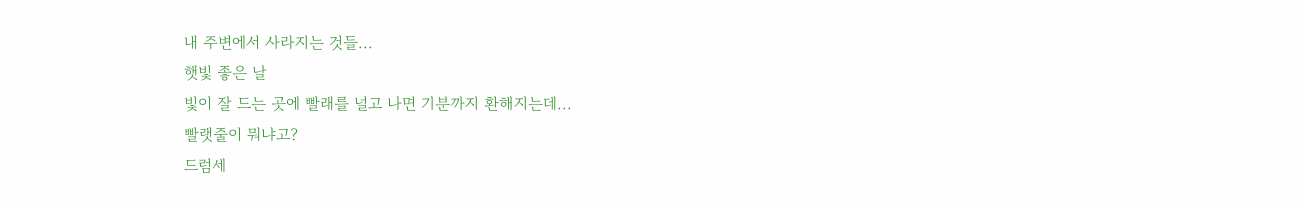내 주변에서 사라지는 것들...
햇빛 좋은 날
빛이 잘 드는 곳에 빨래를 널고 나면 기분까지 환해지는데...
빨랫줄이 뭐냐고?
드럼세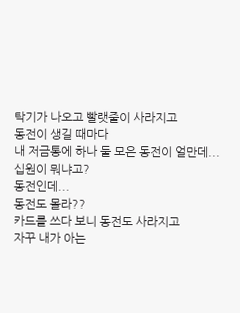탁기가 나오고 빨랫줄이 사라지고
동전이 생길 때마다
내 저금통에 하나 둘 모은 동전이 얼만데...
십원이 뭐냐고?
동전인데...
동전도 몰라??
카드를 쓰다 보니 동전도 사라지고
자꾸 내가 아는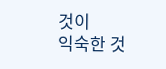것이
익숙한 것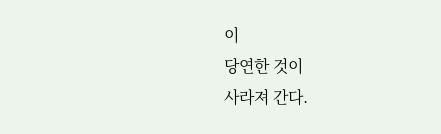이
당연한 것이
사라져 간다.